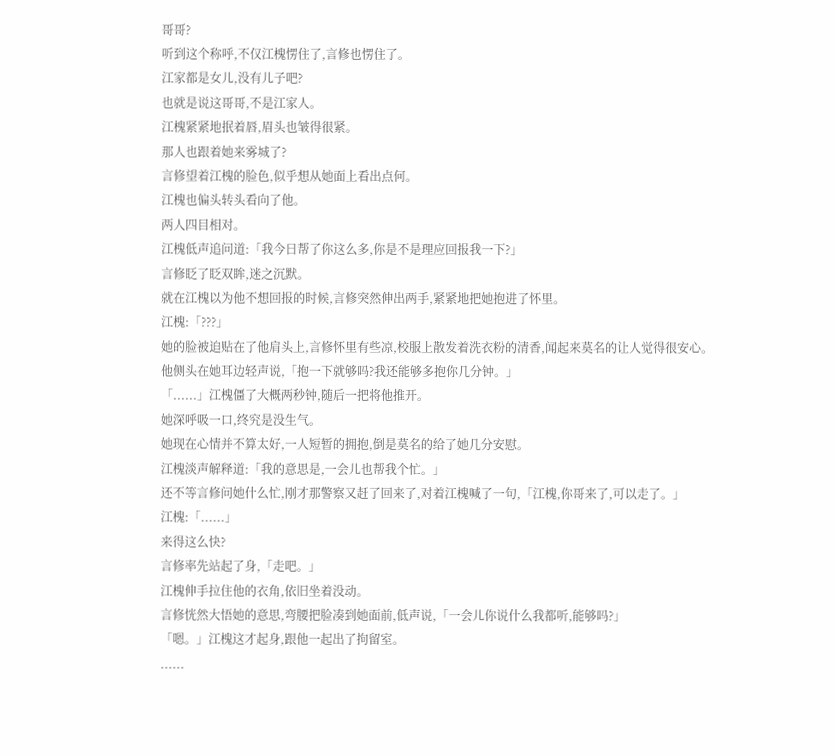哥哥?
听到这个称呼,不仅江槐愣住了,言修也愣住了。
江家都是女儿,没有儿子吧?
也就是说这哥哥,不是江家人。
江槐紧紧地抿着唇,眉头也皱得很紧。
那人也跟着她来雾城了?
言修望着江槐的脸色,似乎想从她面上看出点何。
江槐也偏头转头看向了他。
两人四目相对。
江槐低声追问道:「我今日帮了你这么多,你是不是理应回报我一下?」
言修眨了眨双眸,迷之沉默。
就在江槐以为他不想回报的时候,言修突然伸出两手,紧紧地把她抱进了怀里。
江槐:「???」
她的脸被迫贴在了他肩头上,言修怀里有些凉,校服上散发着洗衣粉的清香,闻起来莫名的让人觉得很安心。
他侧头在她耳边轻声说,「抱一下就够吗?我还能够多抱你几分钟。」
「......」江槐僵了大概两秒钟,随后一把将他推开。
她深呼吸一口,终究是没生气。
她现在心情并不算太好,一人短暂的拥抱,倒是莫名的给了她几分安慰。
江槐淡声解释道:「我的意思是,一会儿也帮我个忙。」
还不等言修问她什么忙,刚才那警察又赶了回来了,对着江槐喊了一句,「江槐,你哥来了,可以走了。」
江槐:「......」
来得这么快?
言修率先站起了身,「走吧。」
江槐伸手拉住他的衣角,依旧坐着没动。
言修恍然大悟她的意思,弯腰把脸凑到她面前,低声说,「一会儿你说什么我都听,能够吗?」
「嗯。」江槐这才起身,跟他一起出了拘留室。
......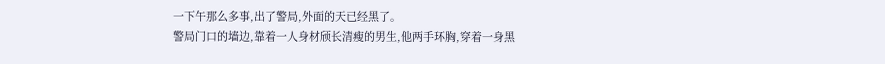一下午那么多事,出了警局,外面的天已经黑了。
警局门口的墙边,靠着一人身材颀长清瘦的男生,他两手环胸,穿着一身黑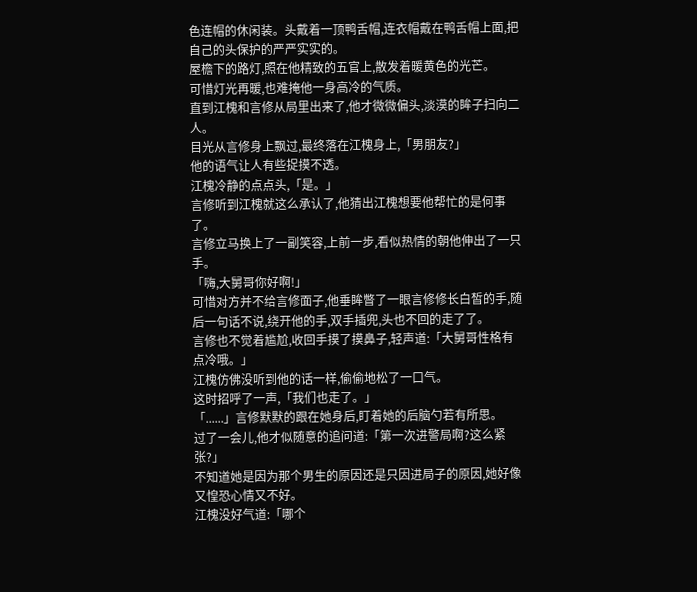色连帽的休闲装。头戴着一顶鸭舌帽,连衣帽戴在鸭舌帽上面,把自己的头保护的严严实实的。
屋檐下的路灯,照在他精致的五官上,散发着暖黄色的光芒。
可惜灯光再暖,也难掩他一身高冷的气质。
直到江槐和言修从局里出来了,他才微微偏头,淡漠的眸子扫向二人。
目光从言修身上飘过,最终落在江槐身上,「男朋友?」
他的语气让人有些捉摸不透。
江槐冷静的点点头,「是。」
言修听到江槐就这么承认了,他猜出江槐想要他帮忙的是何事了。
言修立马换上了一副笑容,上前一步,看似热情的朝他伸出了一只手。
「嗨,大舅哥你好啊!」
可惜对方并不给言修面子,他垂眸瞥了一眼言修修长白皙的手,随后一句话不说,绕开他的手,双手插兜,头也不回的走了了。
言修也不觉着尴尬,收回手摸了摸鼻子,轻声道:「大舅哥性格有点冷哦。」
江槐仿佛没听到他的话一样,偷偷地松了一口气。
这时招呼了一声,「我们也走了。」
「......」言修默默的跟在她身后,盯着她的后脑勺若有所思。
过了一会儿,他才似随意的追问道:「第一次进警局啊?这么紧张?」
不知道她是因为那个男生的原因还是只因进局子的原因,她好像又惶恐心情又不好。
江槐没好气道:「哪个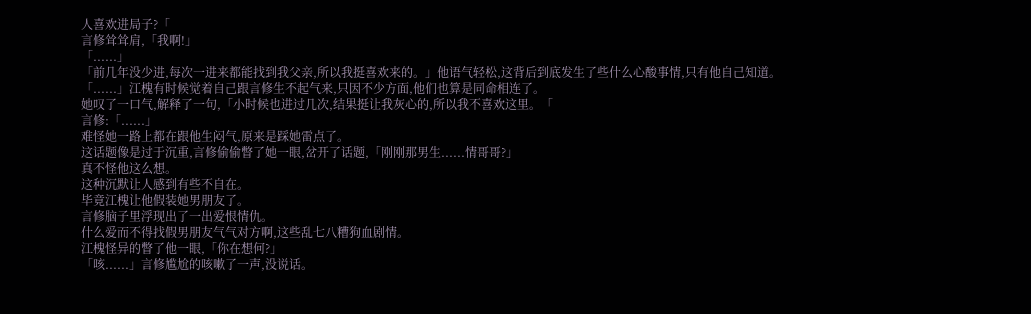人喜欢进局子?「
言修耸耸肩,「我啊!」
「......」
「前几年没少进,每次一进来都能找到我父亲,所以我挺喜欢来的。」他语气轻松,这背后到底发生了些什么心酸事情,只有他自己知道。
「......」江槐有时候觉着自己跟言修生不起气来,只因不少方面,他们也算是同命相连了。
她叹了一口气,解释了一句,「小时候也进过几次,结果挺让我灰心的,所以我不喜欢这里。「
言修:「......」
难怪她一路上都在跟他生闷气,原来是踩她雷点了。
这话题像是过于沉重,言修偷偷瞥了她一眼,岔开了话题,「刚刚那男生......情哥哥?」
真不怪他这么想。
这种沉默让人感到有些不自在。
毕竟江槐让他假装她男朋友了。
言修脑子里浮现出了一出爱恨情仇。
什么爱而不得找假男朋友气气对方啊,这些乱七八糟狗血剧情。
江槐怪异的瞥了他一眼,「你在想何?」
「咳......」言修尴尬的咳嗽了一声,没说话。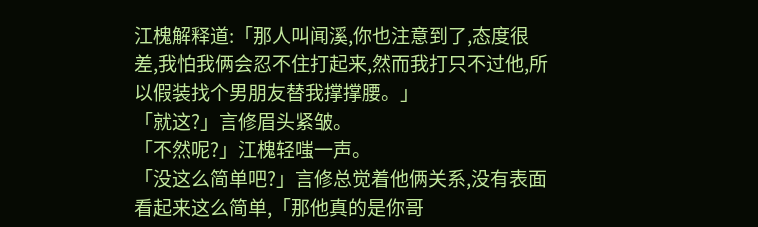江槐解释道:「那人叫闻溪,你也注意到了,态度很差,我怕我俩会忍不住打起来,然而我打只不过他,所以假装找个男朋友替我撑撑腰。」
「就这?」言修眉头紧皱。
「不然呢?」江槐轻嗤一声。
「没这么简单吧?」言修总觉着他俩关系,没有表面看起来这么简单,「那他真的是你哥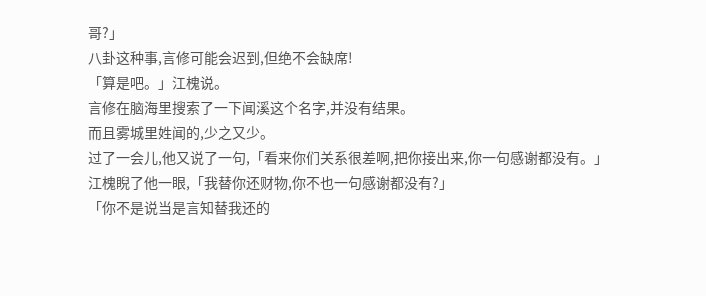哥?」
八卦这种事,言修可能会迟到,但绝不会缺席!
「算是吧。」江槐说。
言修在脑海里搜索了一下闻溪这个名字,并没有结果。
而且雾城里姓闻的,少之又少。
过了一会儿,他又说了一句,「看来你们关系很差啊,把你接出来,你一句感谢都没有。」
江槐睨了他一眼,「我替你还财物,你不也一句感谢都没有?」
「你不是说当是言知替我还的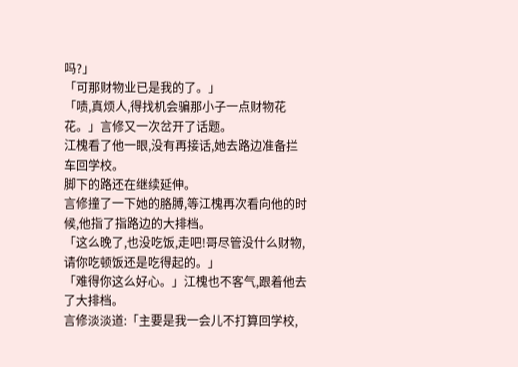吗?」
「可那财物业已是我的了。」
「啧,真烦人,得找机会骗那小子一点财物花花。」言修又一次岔开了话题。
江槐看了他一眼,没有再接话,她去路边准备拦车回学校。
脚下的路还在继续延伸。
言修撞了一下她的胳膊,等江槐再次看向他的时候,他指了指路边的大排档。
「这么晚了,也没吃饭,走吧!哥尽管没什么财物,请你吃顿饭还是吃得起的。」
「难得你这么好心。」江槐也不客气,跟着他去了大排档。
言修淡淡道:「主要是我一会儿不打算回学校,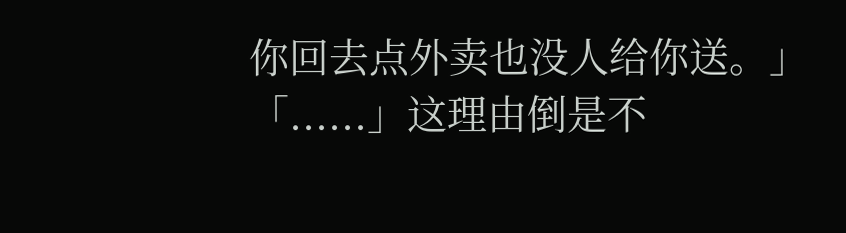你回去点外卖也没人给你送。」
「......」这理由倒是不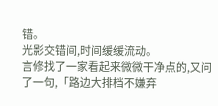错。
光影交错间,时间缓缓流动。
言修找了一家看起来微微干净点的,又问了一句,「路边大排档不嫌弃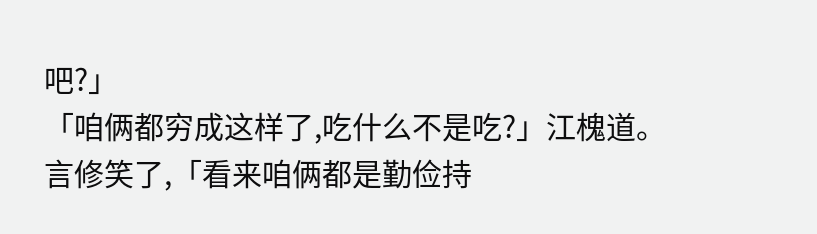吧?」
「咱俩都穷成这样了,吃什么不是吃?」江槐道。
言修笑了,「看来咱俩都是勤俭持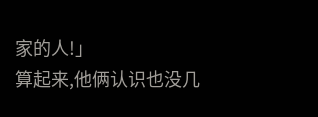家的人!」
算起来,他俩认识也没几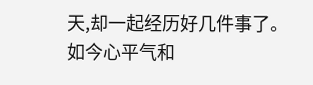天,却一起经历好几件事了。
如今心平气和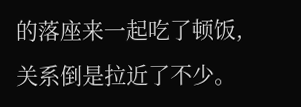的落座来一起吃了顿饭,关系倒是拉近了不少。